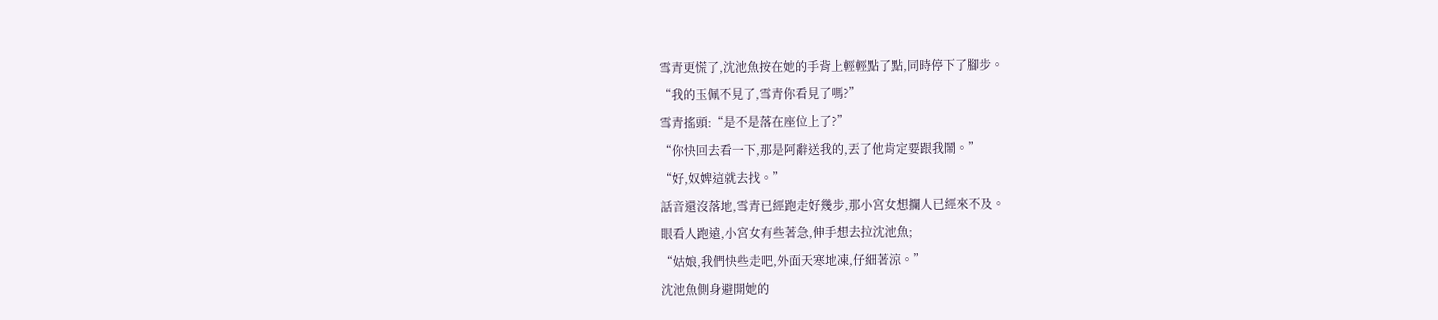雪青更慌了,沈池魚按在她的手背上輕輕點了點,同時停下了腳步。
“我的玉佩不見了,雪青你看見了嗎?”
雪青搖頭:“是不是落在座位上了?”
“你快回去看一下,那是阿辭送我的,丟了他肯定要跟我鬧。”
“好,奴婢這就去找。”
話音還沒落地,雪青已經跑走好幾步,那小宮女想攔人已經來不及。
眼看人跑遠,小宮女有些著急,伸手想去拉沈池魚;
“姑娘,我們快些走吧,外面天寒地凍,仔細著涼。”
沈池魚側身避開她的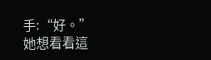手:“好。”
她想看看這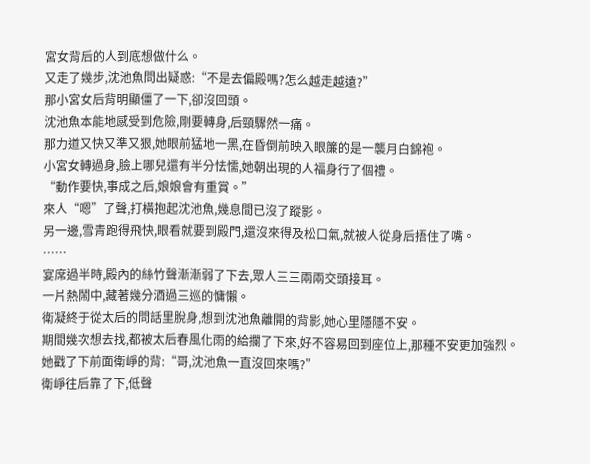宮女背后的人到底想做什么。
又走了幾步,沈池魚問出疑惑:“不是去偏殿嗎?怎么越走越遠?”
那小宮女后背明顯僵了一下,卻沒回頭。
沈池魚本能地感受到危險,剛要轉身,后頸驟然一痛。
那力道又快又準又狠,她眼前猛地一黑,在昏倒前映入眼簾的是一襲月白錦袍。
小宮女轉過身,臉上哪兒還有半分怯懦,她朝出現的人福身行了個禮。
“動作要快,事成之后,娘娘會有重賞。”
來人“嗯”了聲,打橫抱起沈池魚,幾息間已沒了蹤影。
另一邊,雪青跑得飛快,眼看就要到殿門,還沒來得及松口氣,就被人從身后捂住了嘴。
……
宴席過半時,殿內的絲竹聲漸漸弱了下去,眾人三三兩兩交頭接耳。
一片熱鬧中,藏著幾分酒過三巡的慵懶。
衛凝終于從太后的問話里脫身,想到沈池魚離開的背影,她心里隱隱不安。
期間幾次想去找,都被太后春風化雨的給攔了下來,好不容易回到座位上,那種不安更加強烈。
她戳了下前面衛崢的背:“哥,沈池魚一直沒回來嗎?”
衛崢往后靠了下,低聲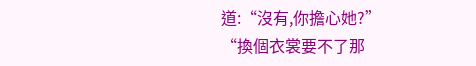道:“沒有,你擔心她?”
“換個衣裳要不了那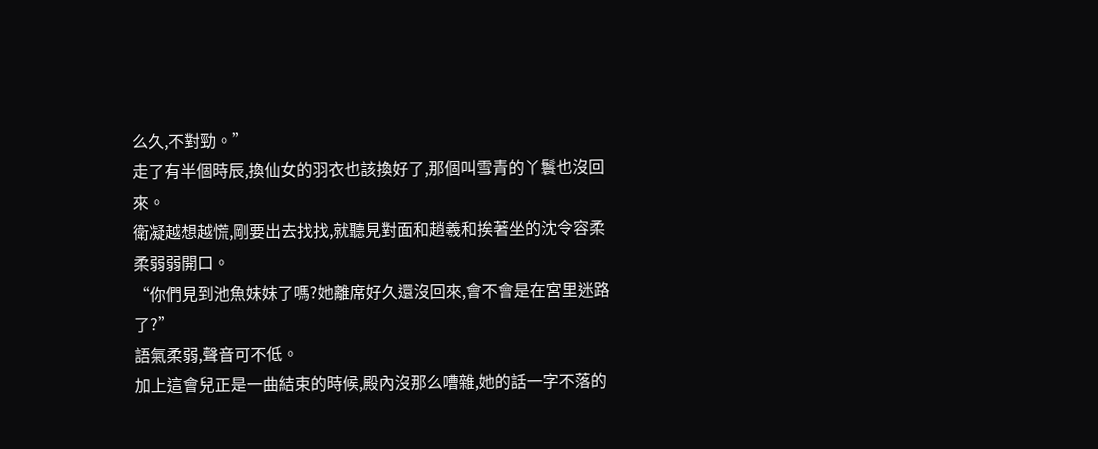么久,不對勁。”
走了有半個時辰,換仙女的羽衣也該換好了,那個叫雪青的丫鬟也沒回來。
衛凝越想越慌,剛要出去找找,就聽見對面和趙羲和挨著坐的沈令容柔柔弱弱開口。
“你們見到池魚妹妹了嗎?她離席好久還沒回來,會不會是在宮里迷路了?”
語氣柔弱,聲音可不低。
加上這會兒正是一曲結束的時候,殿內沒那么嘈雜,她的話一字不落的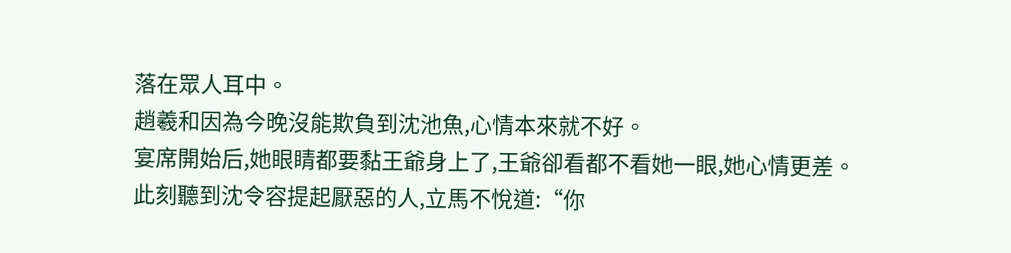落在眾人耳中。
趙羲和因為今晚沒能欺負到沈池魚,心情本來就不好。
宴席開始后,她眼睛都要黏王爺身上了,王爺卻看都不看她一眼,她心情更差。
此刻聽到沈令容提起厭惡的人,立馬不悅道:“你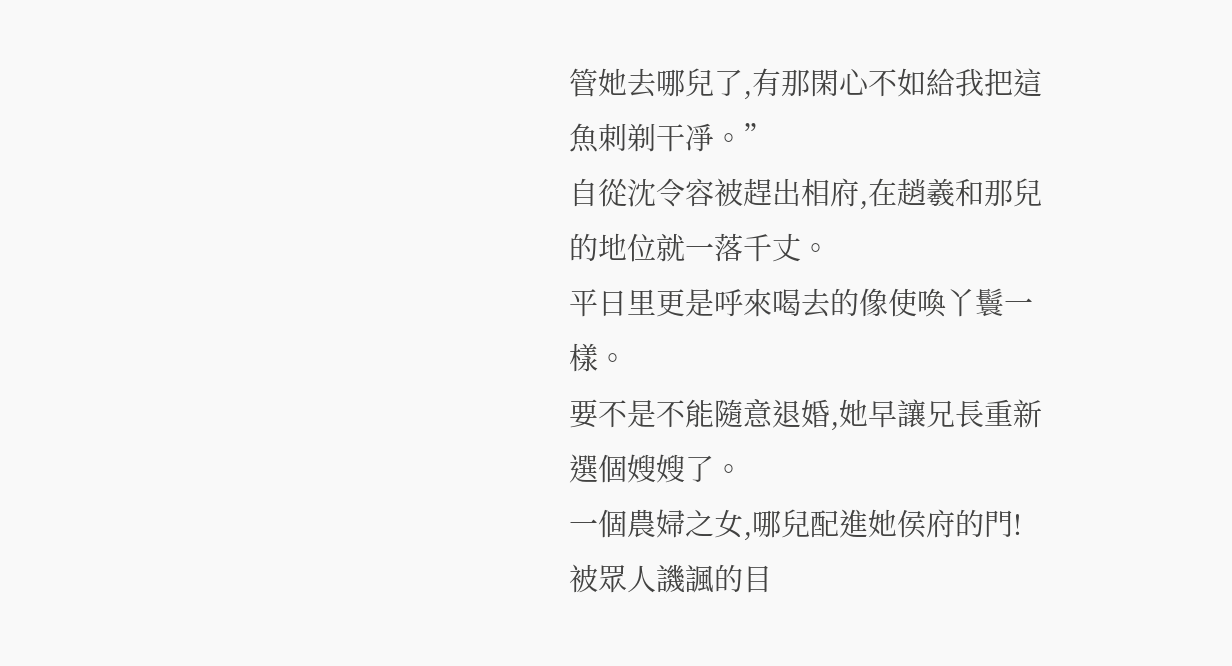管她去哪兒了,有那閑心不如給我把這魚刺剃干凈。”
自從沈令容被趕出相府,在趙羲和那兒的地位就一落千丈。
平日里更是呼來喝去的像使喚丫鬟一樣。
要不是不能隨意退婚,她早讓兄長重新選個嫂嫂了。
一個農婦之女,哪兒配進她侯府的門!
被眾人譏諷的目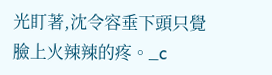光盯著,沈令容垂下頭只覺臉上火辣辣的疼。_c